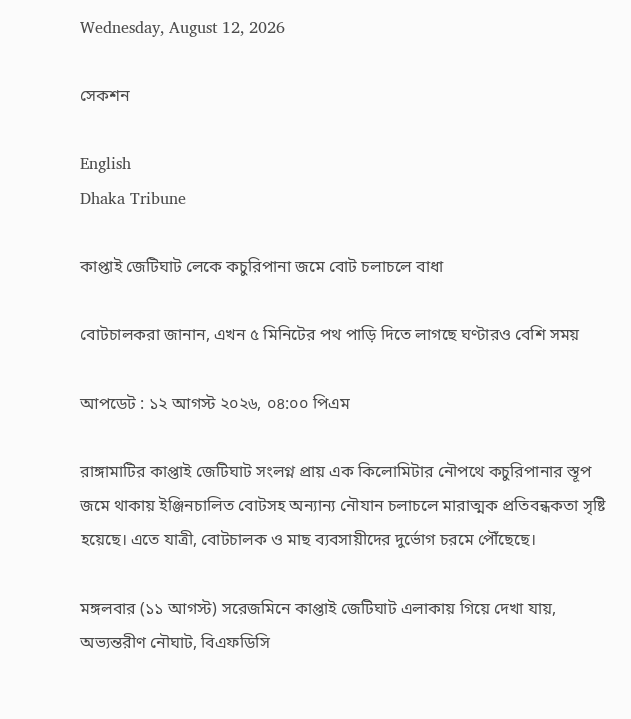Wednesday, August 12, 2026

সেকশন

English
Dhaka Tribune

কাপ্তাই জেটিঘাট লেকে কচুরিপানা জমে বোট চলাচলে বাধা

বোটচালকরা জানান, এখন ৫ মিনিটের পথ পাড়ি দিতে লাগছে ঘণ্টারও বেশি সময়

আপডেট : ১২ আগস্ট ২০২৬, ০৪:০০ পিএম

রাঙ্গামাটির কাপ্তাই জেটিঘাট সংলগ্ন প্রায় এক কিলোমিটার নৌপথে কচুরিপানার স্তূপ জমে থাকায় ইঞ্জিনচালিত বোটসহ অন্যান্য নৌযান চলাচলে মারাত্মক প্রতিবন্ধকতা সৃষ্টি হয়েছে। এতে যাত্রী, বোটচালক ও মাছ ব্যবসায়ীদের দুর্ভোগ চরমে পৌঁছেছে।

মঙ্গলবার (১১ আগস্ট) সরেজমিনে কাপ্তাই জেটিঘাট এলাকায় গিয়ে দেখা যায়, অভ্যন্তরীণ নৌঘাট, বিএফডিসি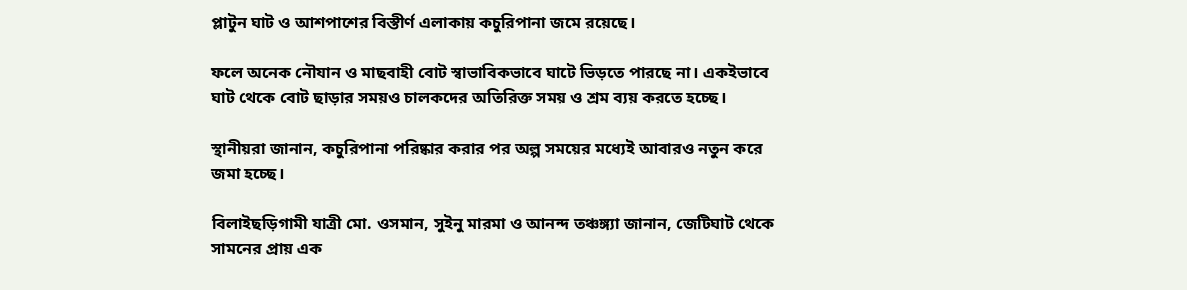প্লাটুন ঘাট ও আশপাশের বিস্তীর্ণ এলাকায় কচুরিপানা জমে রয়েছে।

ফলে অনেক নৌযান ও মাছবাহী বোট স্বাভাবিকভাবে ঘাটে ভিড়তে পারছে না। একইভাবে ঘাট থেকে বোট ছাড়ার সময়ও চালকদের অতিরিক্ত সময় ও শ্রম ব্যয় করতে হচ্ছে।

স্থানীয়রা জানান, কচুরিপানা পরিষ্কার করার পর অল্প সময়ের মধ্যেই আবারও নতুন করে জমা হচ্ছে।

বিলাইছড়িগামী যাত্রী মো. ওসমান, সুইনু মারমা ও আনন্দ তঞ্চঙ্গ্যা জানান, জেটিঘাট থেকে সামনের প্রায় এক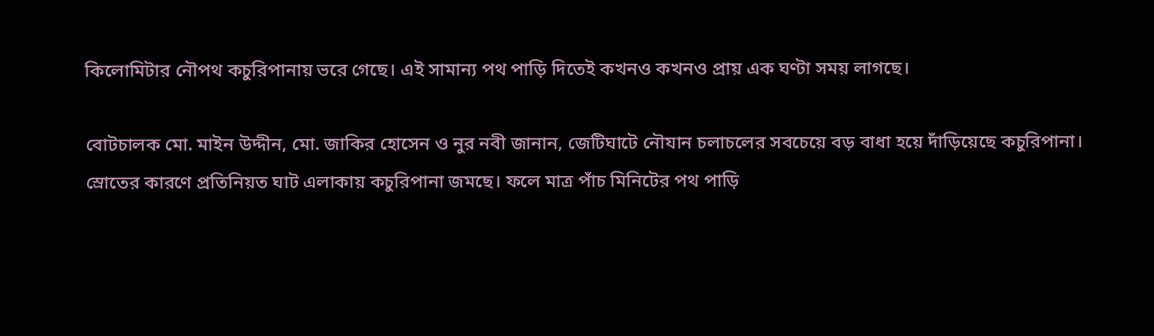কিলোমিটার নৌপথ কচুরিপানায় ভরে গেছে। এই সামান্য পথ পাড়ি দিতেই কখনও কখনও প্রায় এক ঘণ্টা সময় লাগছে।

বোটচালক মো. মাইন উদ্দীন, মো. জাকির হোসেন ও নুর নবী জানান, জেটিঘাটে নৌযান চলাচলের সবচেয়ে বড় বাধা হয়ে দাঁড়িয়েছে কচুরিপানা। স্রোতের কারণে প্রতিনিয়ত ঘাট এলাকায় কচুরিপানা জমছে। ফলে মাত্র পাঁচ মিনিটের পথ পাড়ি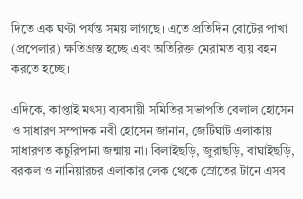দিতে এক ঘণ্টা পর্যন্ত সময় লাগছে। এতে প্রতিদিন বোটের পাখা (প্রপেলার) ক্ষতিগ্রস্ত হচ্ছে এবং অতিরিক্ত মেরামত ব্যয় বহন করতে হচ্ছে।

এদিকে, কাপ্তাই মৎস্য ব্যবসায়ী সমিতির সভাপতি বেলাল হোসেন ও সাধারণ সম্পাদক নবী হোসেন জানান, জেটিঘাট এলাকায় সাধারণত কচুরিপানা জন্মায় না। বিলাইছড়ি, জুরাছড়ি, বাঘাইছড়ি, বরকল ও নানিয়ারচর এলাকার লেক থেকে স্রোতের টানে এসব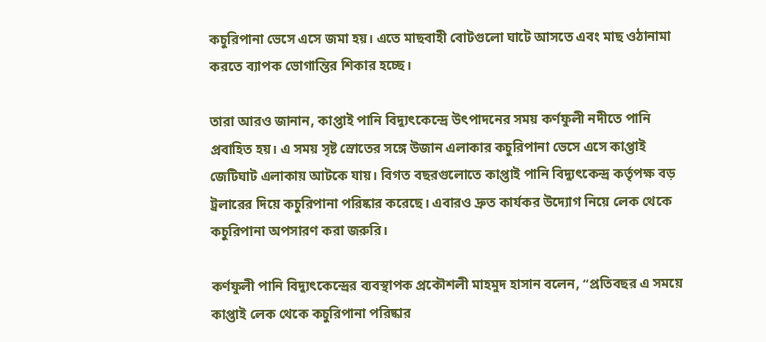কচুরিপানা ভেসে এসে জমা হয়। এতে মাছবাহী বোটগুলো ঘাটে আসতে এবং মাছ ওঠানামা করতে ব্যাপক ভোগান্তির শিকার হচ্ছে।

তারা আরও জানান, কাপ্তাই পানি বিদ্যুৎকেন্দ্রে উৎপাদনের সময় কর্ণফুলী নদীতে পানি প্রবাহিত হয়। এ সময় সৃষ্ট স্রোতের সঙ্গে উজান এলাকার কচুরিপানা ভেসে এসে কাপ্তাই জেটিঘাট এলাকায় আটকে যায়। বিগত বছরগুলোতে কাপ্তাই পানি বিদ্যুৎকেন্দ্র কর্তৃপক্ষ বড় ট্রলারের দিয়ে কচুরিপানা পরিষ্কার করেছে। এবারও দ্রুত কার্যকর উদ্যোগ নিয়ে লেক থেকে কচুরিপানা অপসারণ করা জরুরি।

কর্ণফুলী পানি বিদ্যুৎকেন্দ্রের ব্যবস্থাপক প্রকৌশলী মাহমুদ হাসান বলেন, “প্রতিবছর এ সময়ে কাপ্তাই লেক থেকে কচুরিপানা পরিষ্কার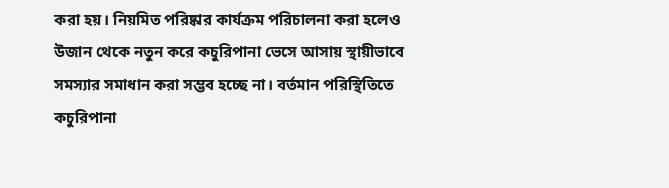করা হয়। নিয়মিত পরিষ্কার কার্যক্রম পরিচালনা করা হলেও উজান থেকে নতুন করে কচুরিপানা ভেসে আসায় স্থায়ীভাবে সমস্যার সমাধান করা সম্ভব হচ্ছে না। বর্তমান পরিস্থিতিতে কচুরিপানা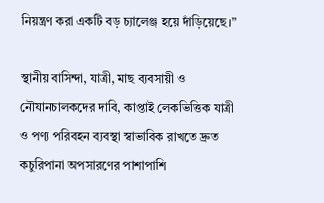নিয়ন্ত্রণ করা একটি বড় চ্যালেঞ্জ হয়ে দাঁড়িয়েছে।”

স্থানীয় বাসিন্দা, যাত্রী, মাছ ব্যবসায়ী ও নৌযানচালকদের দাবি, কাপ্তাই লেকভিত্তিক যাত্রী ও পণ্য পরিবহন ব্যবস্থা স্বাভাবিক রাখতে দ্রুত কচুরিপানা অপসারণের পাশাপাশি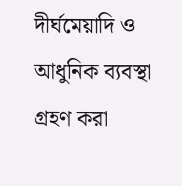দীর্ঘমেয়াদি ও আধুনিক ব্যবস্থা গ্রহণ করা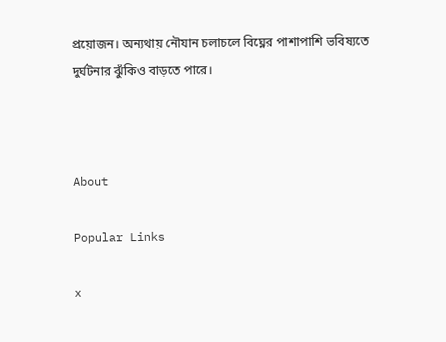প্রয়োজন। অন্যথায় নৌযান চলাচলে বিঘ্নের পাশাপাশি ভবিষ্যতে দুর্ঘটনার ঝুঁকিও বাড়তে পারে।



About

Popular Links

x